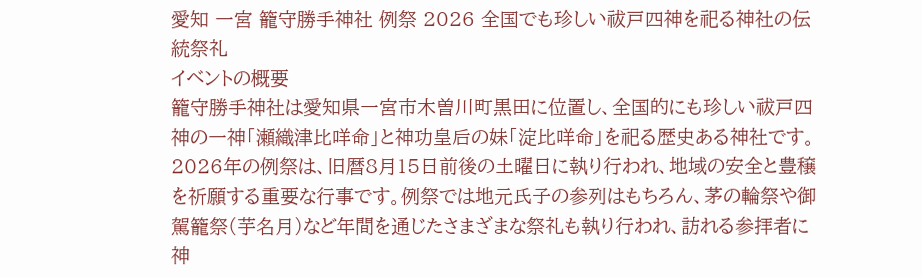愛知 一宮 籠守勝手神社 例祭 2026 全国でも珍しい祓戸四神を祀る神社の伝統祭礼
イベントの概要
籠守勝手神社は愛知県一宮市木曽川町黒田に位置し、全国的にも珍しい祓戸四神の一神「瀬織津比咩命」と神功皇后の妹「淀比咩命」を祀る歴史ある神社です。2026年の例祭は、旧暦8月15日前後の土曜日に執り行われ、地域の安全と豊穣を祈願する重要な行事です。例祭では地元氏子の参列はもちろん、茅の輪祭や御駕籠祭(芋名月)など年間を通じたさまざまな祭礼も執り行われ、訪れる参拝者に神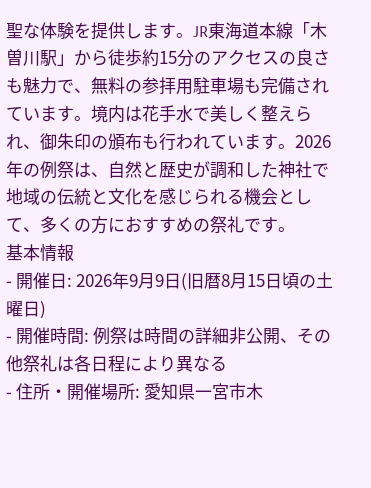聖な体験を提供します。JR東海道本線「木曽川駅」から徒歩約15分のアクセスの良さも魅力で、無料の参拝用駐車場も完備されています。境内は花手水で美しく整えられ、御朱印の頒布も行われています。2026年の例祭は、自然と歴史が調和した神社で地域の伝統と文化を感じられる機会として、多くの方におすすめの祭礼です。
基本情報
- 開催日: 2026年9月9日(旧暦8月15日頃の土曜日)
- 開催時間: 例祭は時間の詳細非公開、その他祭礼は各日程により異なる
- 住所・開催場所: 愛知県一宮市木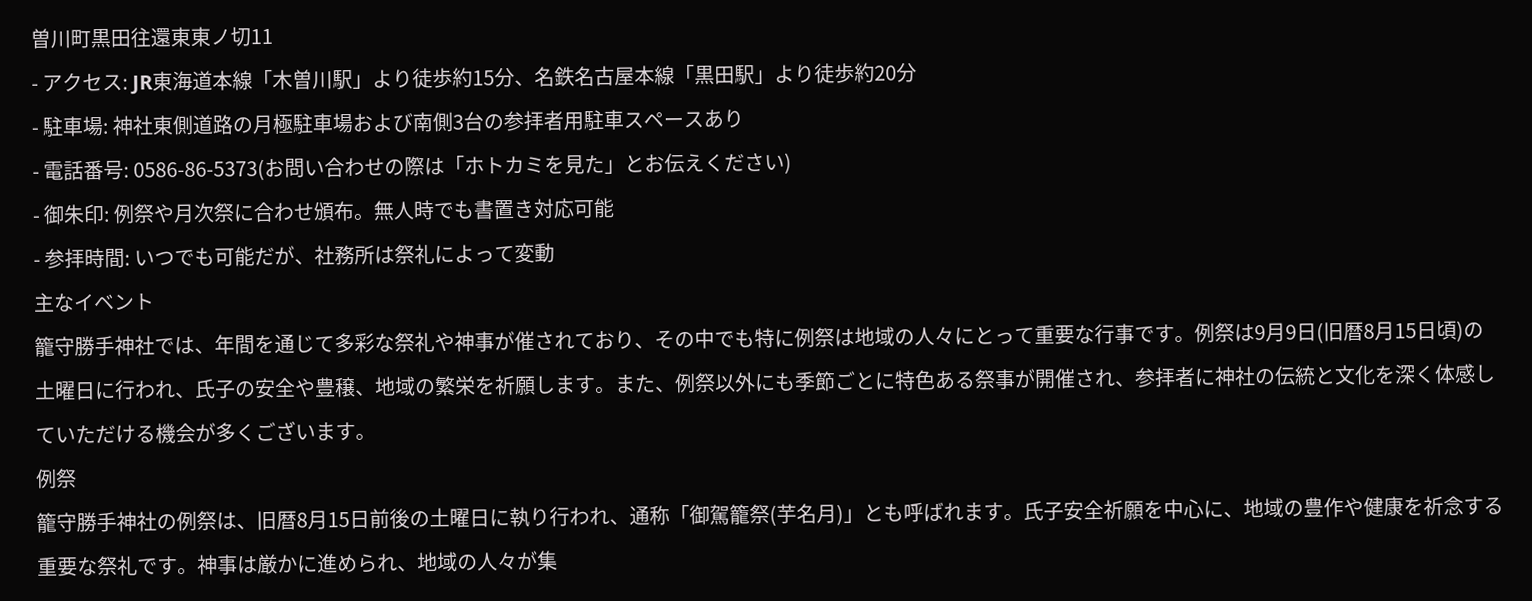曽川町黒田往還東東ノ切11
- アクセス: JR東海道本線「木曽川駅」より徒歩約15分、名鉄名古屋本線「黒田駅」より徒歩約20分
- 駐車場: 神社東側道路の月極駐車場および南側3台の参拝者用駐車スペースあり
- 電話番号: 0586-86-5373(お問い合わせの際は「ホトカミを見た」とお伝えください)
- 御朱印: 例祭や月次祭に合わせ頒布。無人時でも書置き対応可能
- 参拝時間: いつでも可能だが、社務所は祭礼によって変動
主なイベント
籠守勝手神社では、年間を通じて多彩な祭礼や神事が催されており、その中でも特に例祭は地域の人々にとって重要な行事です。例祭は9月9日(旧暦8月15日頃)の土曜日に行われ、氏子の安全や豊穣、地域の繁栄を祈願します。また、例祭以外にも季節ごとに特色ある祭事が開催され、参拝者に神社の伝統と文化を深く体感していただける機会が多くございます。
例祭
籠守勝手神社の例祭は、旧暦8月15日前後の土曜日に執り行われ、通称「御駕籠祭(芋名月)」とも呼ばれます。氏子安全祈願を中心に、地域の豊作や健康を祈念する重要な祭礼です。神事は厳かに進められ、地域の人々が集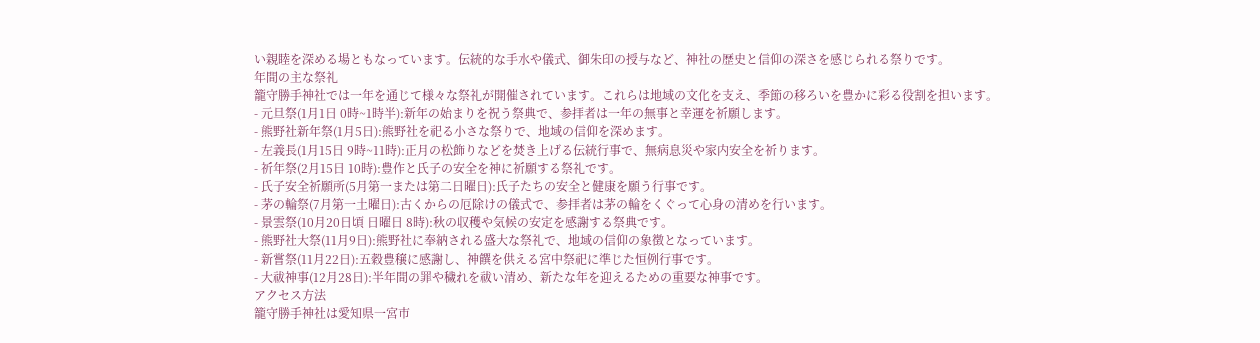い親睦を深める場ともなっています。伝統的な手水や儀式、御朱印の授与など、神社の歴史と信仰の深さを感じられる祭りです。
年間の主な祭礼
籠守勝手神社では一年を通じて様々な祭礼が開催されています。これらは地域の文化を支え、季節の移ろいを豊かに彩る役割を担います。
- 元旦祭(1月1日 0時~1時半):新年の始まりを祝う祭典で、参拝者は一年の無事と幸運を祈願します。
- 熊野社新年祭(1月5日):熊野社を祀る小さな祭りで、地域の信仰を深めます。
- 左義長(1月15日 9時~11時):正月の松飾りなどを焚き上げる伝統行事で、無病息災や家内安全を祈ります。
- 祈年祭(2月15日 10時):豊作と氏子の安全を神に祈願する祭礼です。
- 氏子安全祈願所(5月第一または第二日曜日):氏子たちの安全と健康を願う行事です。
- 茅の輪祭(7月第一土曜日):古くからの厄除けの儀式で、参拝者は茅の輪をくぐって心身の清めを行います。
- 景雲祭(10月20日頃 日曜日 8時):秋の収穫や気候の安定を感謝する祭典です。
- 熊野社大祭(11月9日):熊野社に奉納される盛大な祭礼で、地域の信仰の象徴となっています。
- 新嘗祭(11月22日):五穀豊穣に感謝し、神饌を供える宮中祭祀に準じた恒例行事です。
- 大祓神事(12月28日):半年間の罪や穢れを祓い清め、新たな年を迎えるための重要な神事です。
アクセス方法
籠守勝手神社は愛知県一宮市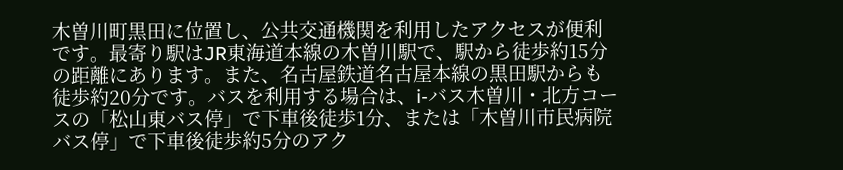木曽川町黒田に位置し、公共交通機関を利用したアクセスが便利です。最寄り駅はJR東海道本線の木曽川駅で、駅から徒歩約15分の距離にあります。また、名古屋鉄道名古屋本線の黒田駅からも徒歩約20分です。バスを利用する場合は、i-バス木曽川・北方コースの「松山東バス停」で下車後徒歩1分、または「木曽川市民病院バス停」で下車後徒歩約5分のアク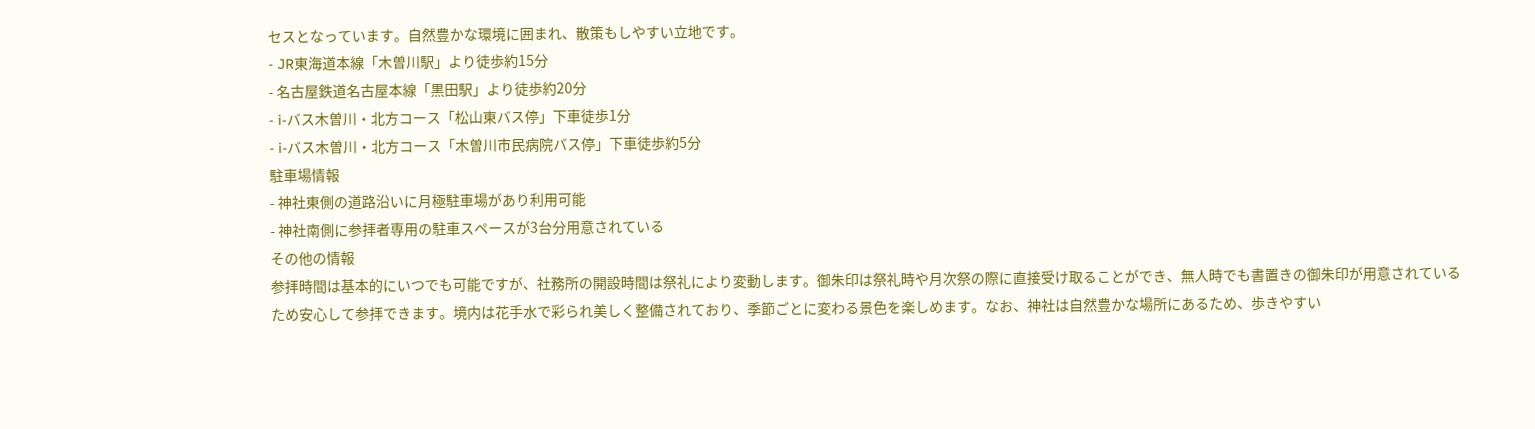セスとなっています。自然豊かな環境に囲まれ、散策もしやすい立地です。
- JR東海道本線「木曽川駅」より徒歩約15分
- 名古屋鉄道名古屋本線「黒田駅」より徒歩約20分
- i-バス木曽川・北方コース「松山東バス停」下車徒歩1分
- i-バス木曽川・北方コース「木曽川市民病院バス停」下車徒歩約5分
駐車場情報
- 神社東側の道路沿いに月極駐車場があり利用可能
- 神社南側に参拝者専用の駐車スペースが3台分用意されている
その他の情報
参拝時間は基本的にいつでも可能ですが、社務所の開設時間は祭礼により変動します。御朱印は祭礼時や月次祭の際に直接受け取ることができ、無人時でも書置きの御朱印が用意されているため安心して参拝できます。境内は花手水で彩られ美しく整備されており、季節ごとに変わる景色を楽しめます。なお、神社は自然豊かな場所にあるため、歩きやすい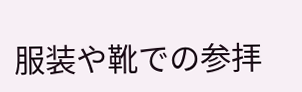服装や靴での参拝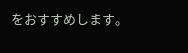をおすすめします。